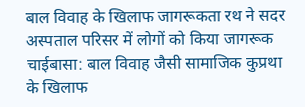बाल विवाह के खिलाफ जागरूकता रथ ने सदर अस्पताल परिसर में लोगों को किया जागरूक
चाईबासा: बाल विवाह जैसी सामाजिक कुप्रथा के खिलाफ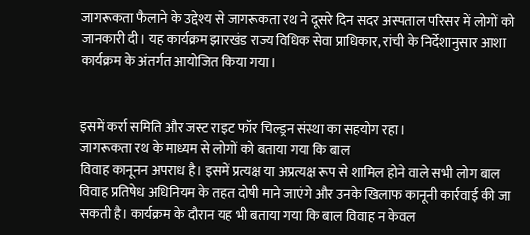जागरूकता फैलाने के उद्देश्य से जागरूकता रथ ने दूसरे दिन सदर अस्पताल परिसर में लोगों को जानकारी दी। यह कार्यक्रम झारखंड राज्य विधिक सेवा प्राधिकार, रांची के निर्देशानुसार आशा कार्यक्रम के अंतर्गत आयोजित किया गया।


इसमें कर्रा समिति और जस्ट राइट फॉर चिल्ड्रन संस्था का सहयोग रहा।
जागरूकता रथ के माध्यम से लोगों को बताया गया कि बाल
विवाह कानूनन अपराध है। इसमें प्रत्यक्ष या अप्रत्यक्ष रूप से शामिल होने वाले सभी लोग बाल विवाह प्रतिषेध अधिनियम के तहत दोषी माने जाएंगे और उनके खिलाफ कानूनी कार्रवाई की जा सकती है। कार्यक्रम के दौरान यह भी बताया गया कि बाल विवाह न केवल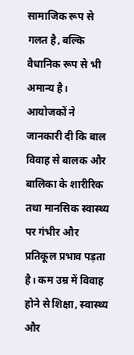सामाजिक रूप से गलत है, बल्कि वैधानिक रूप से भी अमान्य है।
आयोजकों ने जानकारी दी कि बाल विवाह से बालक और बालिका के शारीरिक तथा मानसिक स्वास्थ्य पर गंभीर और प्रतिकूल प्रभाव पड़ता है। कम उम्र में विवाह होने से शिक्षा, स्वास्थ्य और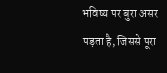भविष्य पर बुरा असर पड़ता है, जिससे पूरा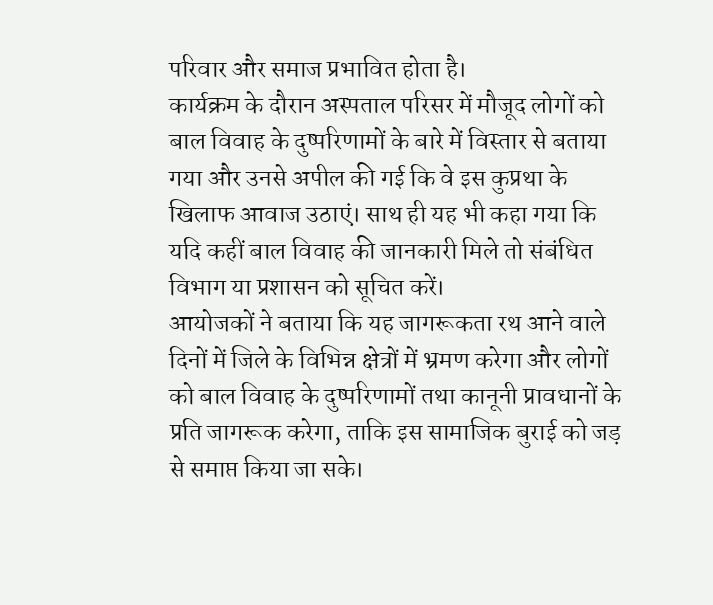परिवार और समाज प्रभावित होता है।
कार्यक्रम के दौरान अस्पताल परिसर में मौजूद लोगों को बाल विवाह के दुष्परिणामों के बारे में विस्तार से बताया गया और उनसे अपील की गई कि वे इस कुप्रथा के खिलाफ आवाज उठाएं। साथ ही यह भी कहा गया कि यदि कहीं बाल विवाह की जानकारी मिले तो संबंधित विभाग या प्रशासन को सूचित करें।
आयोजकों ने बताया कि यह जागरूकता रथ आने वाले दिनों में जिले के विभिन्न क्षेत्रों में भ्रमण करेगा और लोगों को बाल विवाह के दुष्परिणामों तथा कानूनी प्रावधानों के प्रति जागरूक करेगा, ताकि इस सामाजिक बुराई को जड़ से समाप्त किया जा सके।